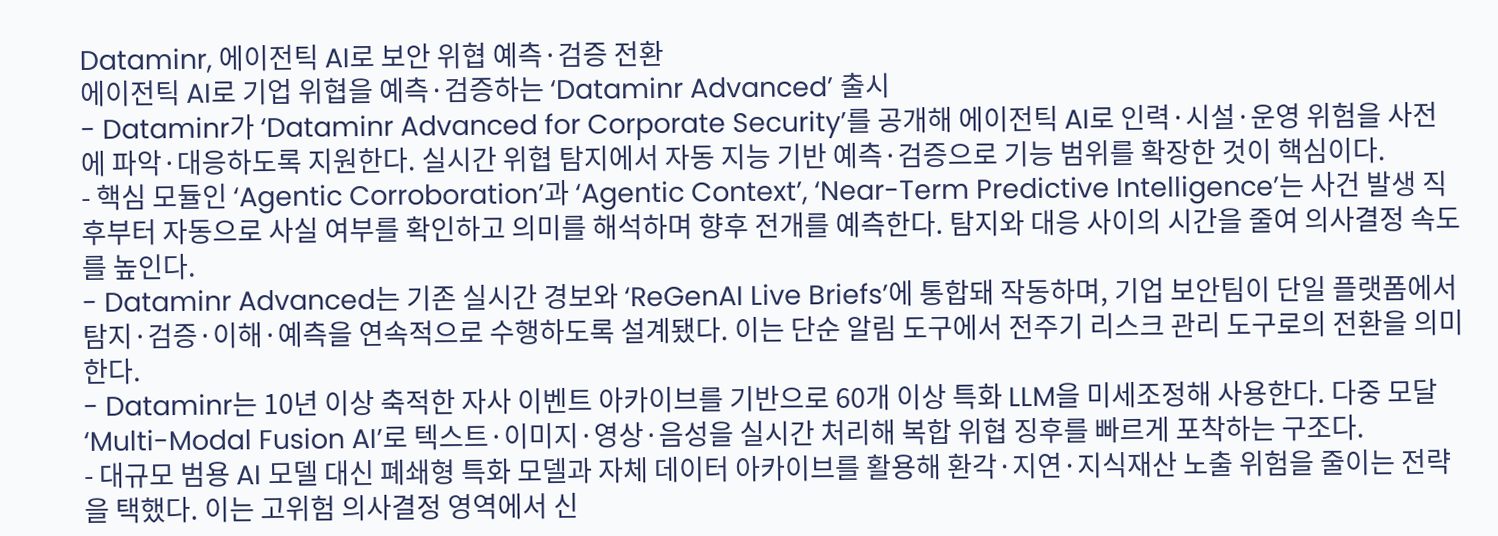Dataminr, 에이전틱 AI로 보안 위협 예측·검증 전환
에이전틱 AI로 기업 위협을 예측·검증하는 ‘Dataminr Advanced’ 출시
- Dataminr가 ‘Dataminr Advanced for Corporate Security’를 공개해 에이전틱 AI로 인력·시설·운영 위험을 사전에 파악·대응하도록 지원한다. 실시간 위협 탐지에서 자동 지능 기반 예측·검증으로 기능 범위를 확장한 것이 핵심이다.
- 핵심 모듈인 ‘Agentic Corroboration’과 ‘Agentic Context’, ‘Near-Term Predictive Intelligence’는 사건 발생 직후부터 자동으로 사실 여부를 확인하고 의미를 해석하며 향후 전개를 예측한다. 탐지와 대응 사이의 시간을 줄여 의사결정 속도를 높인다.
- Dataminr Advanced는 기존 실시간 경보와 ‘ReGenAI Live Briefs’에 통합돼 작동하며, 기업 보안팀이 단일 플랫폼에서 탐지·검증·이해·예측을 연속적으로 수행하도록 설계됐다. 이는 단순 알림 도구에서 전주기 리스크 관리 도구로의 전환을 의미한다.
- Dataminr는 10년 이상 축적한 자사 이벤트 아카이브를 기반으로 60개 이상 특화 LLM을 미세조정해 사용한다. 다중 모달 ‘Multi-Modal Fusion AI’로 텍스트·이미지·영상·음성을 실시간 처리해 복합 위협 징후를 빠르게 포착하는 구조다.
- 대규모 범용 AI 모델 대신 폐쇄형 특화 모델과 자체 데이터 아카이브를 활용해 환각·지연·지식재산 노출 위험을 줄이는 전략을 택했다. 이는 고위험 의사결정 영역에서 신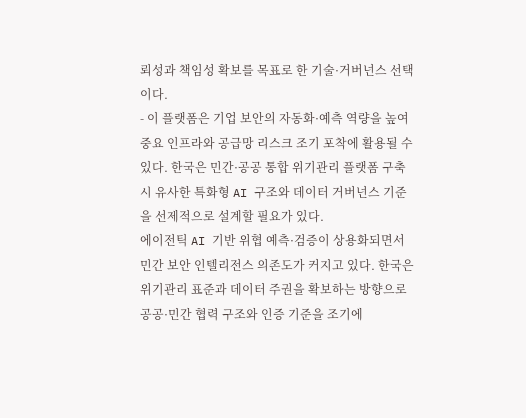뢰성과 책임성 확보를 목표로 한 기술·거버넌스 선택이다.
- 이 플랫폼은 기업 보안의 자동화·예측 역량을 높여 중요 인프라와 공급망 리스크 조기 포착에 활용될 수 있다. 한국은 민간·공공 통합 위기관리 플랫폼 구축 시 유사한 특화형 AI 구조와 데이터 거버넌스 기준을 선제적으로 설계할 필요가 있다.
에이전틱 AI 기반 위협 예측·검증이 상용화되면서 민간 보안 인텔리전스 의존도가 커지고 있다. 한국은 위기관리 표준과 데이터 주권을 확보하는 방향으로 공공·민간 협력 구조와 인증 기준을 조기에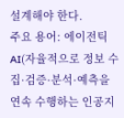설계해야 한다.
주요 용어: 에이전틱 AI(자율적으로 정보 수집·검증·분석·예측을 연속 수행하는 인공지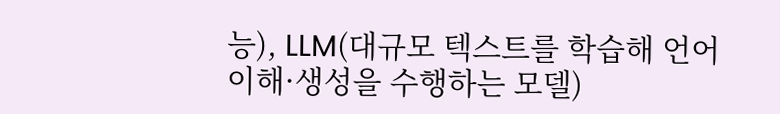능), LLM(대규모 텍스트를 학습해 언어 이해·생성을 수행하는 모델)